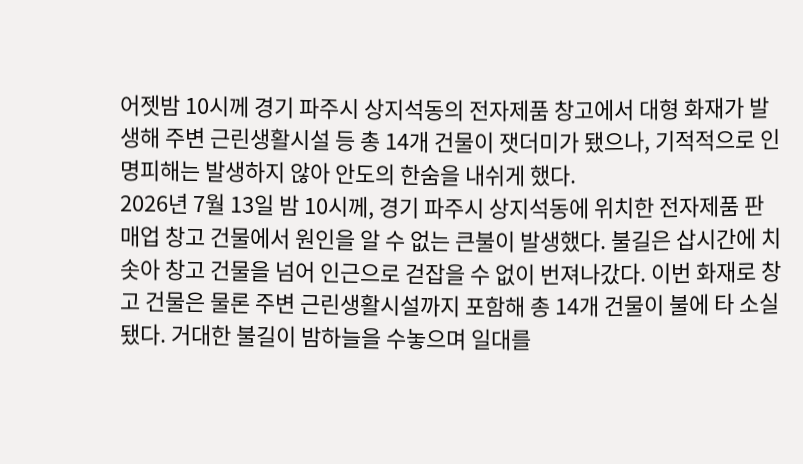어젯밤 10시께 경기 파주시 상지석동의 전자제품 창고에서 대형 화재가 발생해 주변 근린생활시설 등 총 14개 건물이 잿더미가 됐으나, 기적적으로 인명피해는 발생하지 않아 안도의 한숨을 내쉬게 했다.
2026년 7월 13일 밤 10시께, 경기 파주시 상지석동에 위치한 전자제품 판매업 창고 건물에서 원인을 알 수 없는 큰불이 발생했다. 불길은 삽시간에 치솟아 창고 건물을 넘어 인근으로 걷잡을 수 없이 번져나갔다. 이번 화재로 창고 건물은 물론 주변 근린생활시설까지 포함해 총 14개 건물이 불에 타 소실됐다. 거대한 불길이 밤하늘을 수놓으며 일대를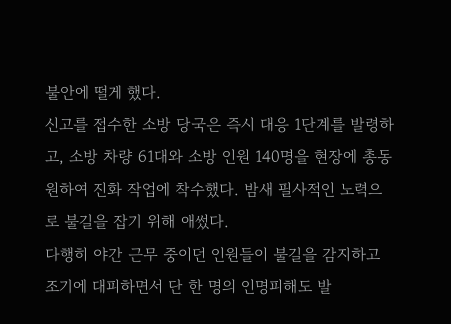불안에 떨게 했다.
신고를 접수한 소방 당국은 즉시 대응 1단계를 발령하고, 소방 차량 61대와 소방 인원 140명을 현장에 총동원하여 진화 작업에 착수했다. 밤새 필사적인 노력으로 불길을 잡기 위해 애썼다.
다행히 야간 근무 중이던 인원들이 불길을 감지하고 조기에 대피하면서 단 한 명의 인명피해도 발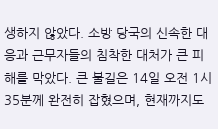생하지 않았다. 소방 당국의 신속한 대응과 근무자들의 침착한 대처가 큰 피해를 막았다. 큰 불길은 14일 오전 1시 35분께 완전히 잡혔으며, 현재까지도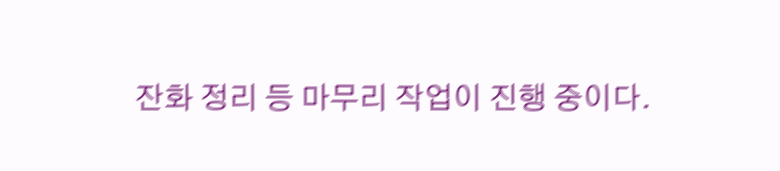잔화 정리 등 마무리 작업이 진행 중이다.